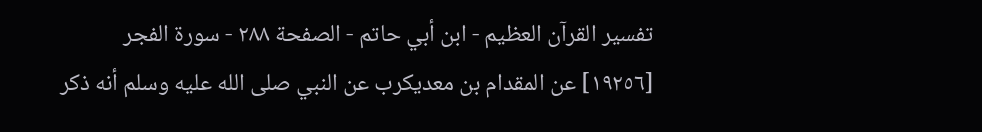تفسير القرآن العظيم - ابن أبي حاتم - الصفحة ٢٨٨ - سورة الفجر
[١٩٢٥٦] عن المقدام بن معديكرب عن النبي صلى الله عليه وسلم أنه ذكر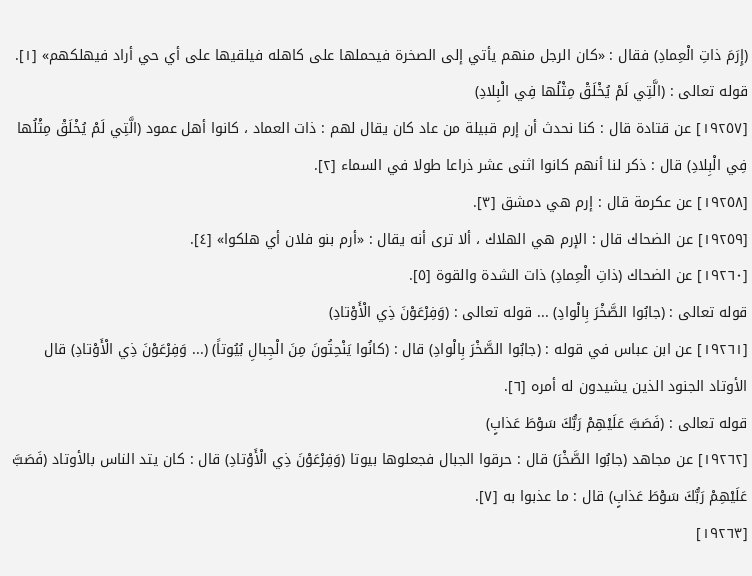(إِرَمَ ذاتِ الْعِمادِ) فقال : «كان الرجل منهم يأتي إلى الصخرة فيحملها على كاهله فيلقيها على أي حي أراد فيهلكهم» [١].
قوله تعالى : (الَّتِي لَمْ يُخْلَقْ مِثْلُها فِي الْبِلادِ)
[١٩٢٥٧] عن قتادة قال : كنا نحدث أن إرم قبيلة من عاد كان يقال لهم : ذات العماد ، كانوا أهل عمود (الَّتِي لَمْ يُخْلَقْ مِثْلُها فِي الْبِلادِ) قال : ذكر لنا أنهم كانوا اثنى عشر ذراعا طولا في السماء [٢].
[١٩٢٥٨] عن عكرمة قال : إرم هي دمشق [٣].
[١٩٢٥٩] عن الضحاك قال : الإرم هي الهلاك ، ألا ترى أنه يقال : «أرم بنو فلان أي هلكوا» [٤].
[١٩٢٦٠] عن الضحاك (ذاتِ الْعِمادِ) ذات الشدة والقوة [٥].
قوله تعالى : (جابُوا الصَّخْرَ بِالْوادِ) ... قوله تعالى : (وَفِرْعَوْنَ ذِي الْأَوْتادِ)
[١٩٢٦١] عن ابن عباس في قوله : (جابُوا الصَّخْرَ بِالْوادِ) قال : (كانُوا يَنْحِتُونَ مِنَ الْجِبالِ بُيُوتاً) (... وَفِرْعَوْنَ ذِي الْأَوْتادِ) قال الأوتاد الجنود الذين يشيدون له أمره [٦].
قوله تعالى : (فَصَبَّ عَلَيْهِمْ رَبُّكَ سَوْطَ عَذابٍ)
[١٩٢٦٢] عن مجاهد (جابُوا الصَّخْرَ) قال : حرقوا الجبال فجعلوها بيوتا (وَفِرْعَوْنَ ذِي الْأَوْتادِ) قال : كان يتد الناس بالأوتاد (فَصَبَّ عَلَيْهِمْ رَبُّكَ سَوْطَ عَذابٍ) قال : ما عذبوا به [٧].
[١٩٢٦٣]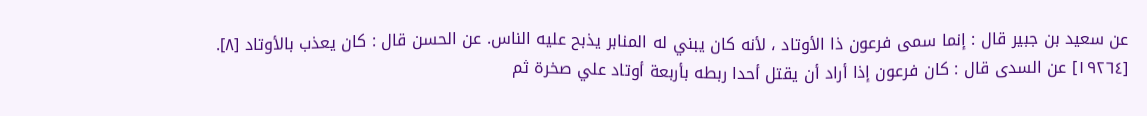عن سعيد بن جبير قال : إنما سمى فرعون ذا الأوتاد ، لأنه كان يبني له المنابر يذبح عليه الناس. عن الحسن قال : كان يعذب بالأوتاد [٨].
[١٩٢٦٤] عن السدى قال : كان فرعون إذا أراد أن يقتل أحدا ربطه بأربعة أوتاد علي صخرة ثم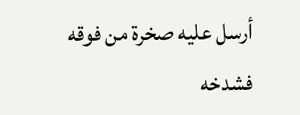أرسل عليه صخرة من فوقه فشدخه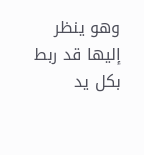وهو ينظر إليها قد ربط بكل يد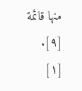منها قائمة [٩].
[١]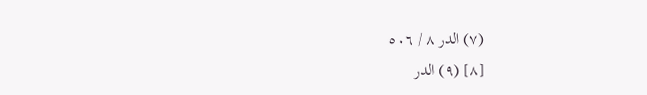(٧) الدر ٨ / ٥٠٦
[٨] (٩) الدر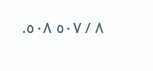٨ / ٥٠٧ ٥٠٨.